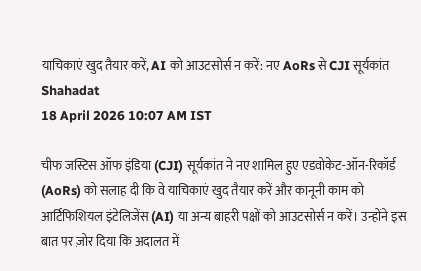याचिकाएं खुद तैयार करें, AI को आउटसोर्स न करें: नए AoRs से CJI सूर्यकांत
Shahadat
18 April 2026 10:07 AM IST

चीफ जस्टिस ऑफ इंडिया (CJI) सूर्यकांत ने नए शामिल हुए एडवोकेट-ऑन-रिकॉर्ड (AoRs) को सलाह दी कि वे याचिकाएं खुद तैयार करें और कानूनी काम को आर्टिफिशियल इंटेलिजेंस (AI) या अन्य बाहरी पक्षों को आउटसोर्स न करें। उन्होंने इस बात पर ज़ोर दिया कि अदालत में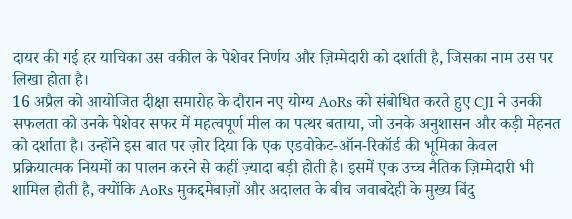दायर की गई हर याचिका उस वकील के पेशेवर निर्णय और ज़िम्मेदारी को दर्शाती है, जिसका नाम उस पर लिखा होता है।
16 अप्रैल को आयोजित दीक्षा समारोह के दौरान नए योग्य AoRs को संबोधित करते हुए CJI ने उनकी सफलता को उनके पेशेवर सफर में महत्वपूर्ण मील का पत्थर बताया, जो उनके अनुशासन और कड़ी मेहनत को दर्शाता है। उन्होंने इस बात पर ज़ोर दिया कि एक एडवोकेट-ऑन-रिकॉर्ड की भूमिका केवल प्रक्रियात्मक नियमों का पालन करने से कहीं ज़्यादा बड़ी होती है। इसमें एक उच्च नैतिक ज़िम्मेदारी भी शामिल होती है, क्योंकि AoRs मुकद्दमेबाज़ों और अदालत के बीच जवाबदेही के मुख्य बिंदु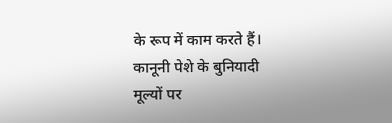के रूप में काम करते हैं।
कानूनी पेशे के बुनियादी मूल्यों पर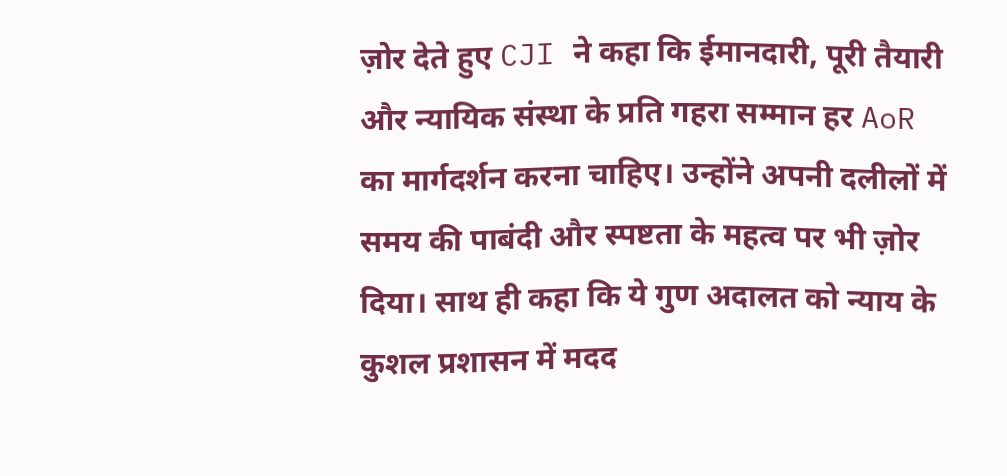ज़ोर देते हुए CJI ने कहा कि ईमानदारी, पूरी तैयारी और न्यायिक संस्था के प्रति गहरा सम्मान हर AoR का मार्गदर्शन करना चाहिए। उन्होंने अपनी दलीलों में समय की पाबंदी और स्पष्टता के महत्व पर भी ज़ोर दिया। साथ ही कहा कि ये गुण अदालत को न्याय के कुशल प्रशासन में मदद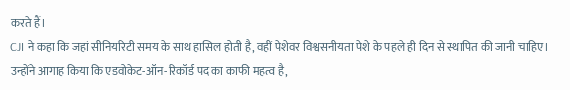करते हैं।
CJI ने कहा कि जहां सीनियरिटी समय के साथ हासिल होती है, वहीं पेशेवर विश्वसनीयता पेशे के पहले ही दिन से स्थापित की जानी चाहिए। उन्होंने आगाह किया कि एडवोकेट-ऑन-रिकॉर्ड पद का काफी महत्व है,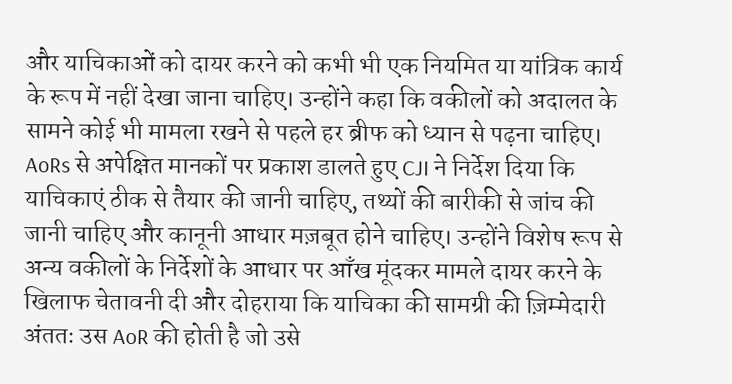और याचिकाओं को दायर करने को कभी भी एक नियमित या यांत्रिक कार्य के रूप में नहीं देखा जाना चाहिए। उन्होंने कहा कि वकीलों को अदालत के सामने कोई भी मामला रखने से पहले हर ब्रीफ को ध्यान से पढ़ना चाहिए।
AoRs से अपेक्षित मानकों पर प्रकाश डालते हुए CJI ने निर्देश दिया कि याचिकाएं ठीक से तैयार की जानी चाहिए, तथ्यों की बारीकी से जांच की जानी चाहिए और कानूनी आधार मज़बूत होने चाहिए। उन्होंने विशेष रूप से अन्य वकीलों के निर्देशों के आधार पर आँख मूंदकर मामले दायर करने के खिलाफ चेतावनी दी और दोहराया कि याचिका की सामग्री की ज़िम्मेदारी अंततः उस AoR की होती है जो उसे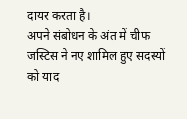दायर करता है।
अपने संबोधन के अंत में चीफ जस्टिस ने नए शामिल हुए सदस्यों को याद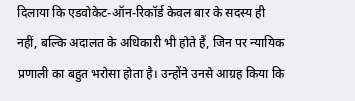दिलाया कि एडवोकेट-ऑन-रिकॉर्ड केवल बार के सदस्य ही नहीं, बल्कि अदालत के अधिकारी भी होते हैं, जिन पर न्यायिक प्रणाली का बहुत भरोसा होता है। उन्होंने उनसे आग्रह किया कि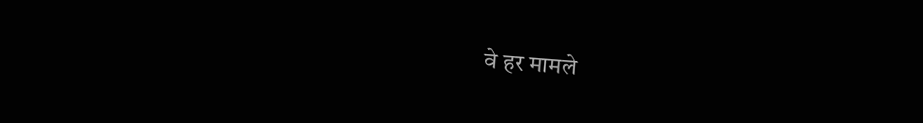वे हर मामले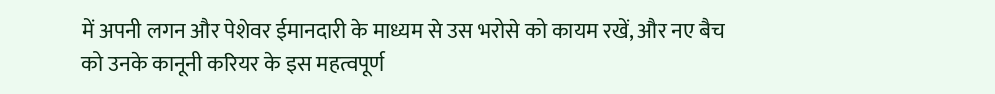में अपनी लगन और पेशेवर ईमानदारी के माध्यम से उस भरोसे को कायम रखें, और नए बैच को उनके कानूनी करियर के इस महत्वपूर्ण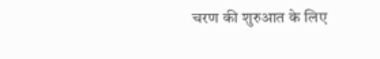चरण की शुरुआत के लिए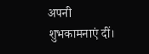अपनी शुभकामनाएं दीं।